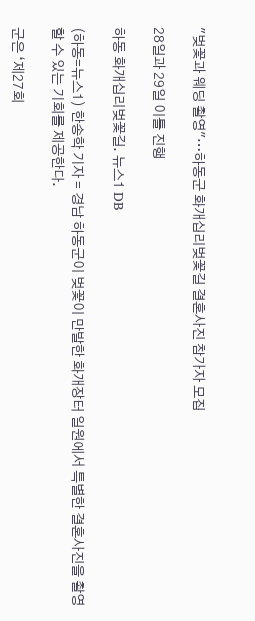"벚꽃과 웨딩 촬영"…하동군 화개십리벚꽃길 결혼사진 참가자 모집

28일과 29일 이틀 진행

하동 화개십리벚꽃길. 뉴스1 DB

(하동=뉴스1) 한송학 기자 = 경남 하동군이 벚꽃이 만발한 화개장터 일원에서 특별한 결혼사진을 촬영할 수 있는 기회를 제공한다.

군은 ‘제27회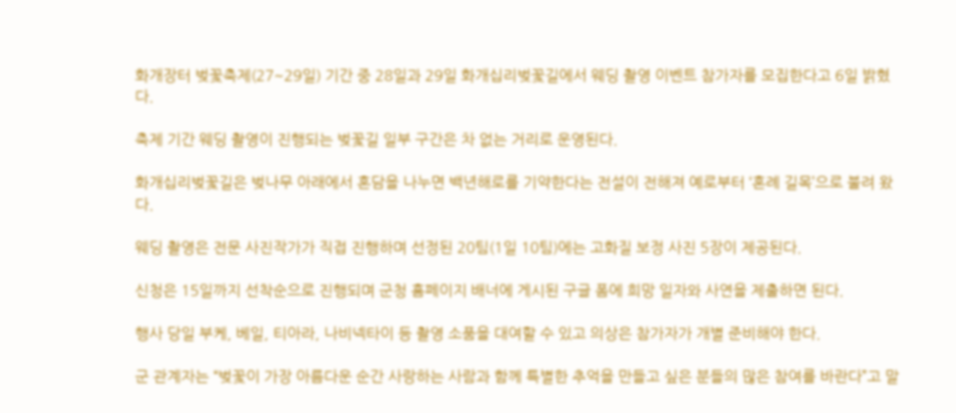화개장터 벚꽃축제(27~29일) 기간 중 28일과 29일 화개십리벚꽃길에서 웨딩 촬영 이벤트 참가자를 모집한다고 6일 밝혔다.

축제 기간 웨딩 촬영이 진행되는 벚꽃길 일부 구간은 차 없는 거리로 운영된다.

화개십리벚꽃길은 벚나무 아래에서 혼담을 나누면 백년해로를 기약한다는 전설이 전해져 예로부터 ‘혼례 길목’으로 불려 왔다.

웨딩 촬영은 전문 사진작가가 직접 진행하며 선정된 20팀(1일 10팀)에는 고화질 보정 사진 5장이 제공된다.

신청은 15일까지 선착순으로 진행되며 군청 홈페이지 배너에 게시된 구글 폼에 희망 일자와 사연을 제출하면 된다.

행사 당일 부케, 베일, 티아라, 나비넥타이 등 촬영 소품을 대여할 수 있고 의상은 참가자가 개별 준비해야 한다.

군 관계자는 “벚꽃이 가장 아름다운 순간 사랑하는 사람과 함께 특별한 추억을 만들고 싶은 분들의 많은 참여를 바란다”고 말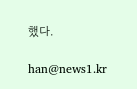했다.

han@news1.kr